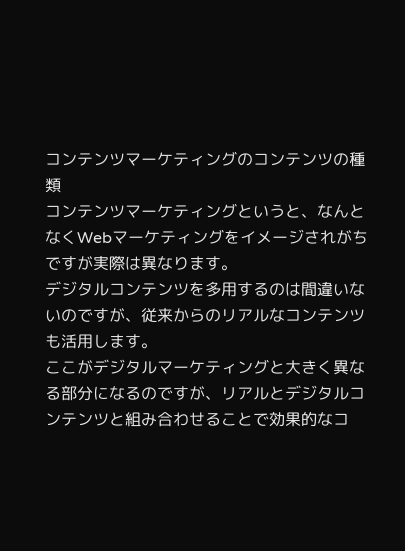コンテンツマーケティングのコンテンツの種類
コンテンツマーケティングというと、なんとなくWebマーケティングをイメージされがちですが実際は異なります。
デジタルコンテンツを多用するのは間違いないのですが、従来からのリアルなコンテンツも活用します。
ここがデジタルマーケティングと大きく異なる部分になるのですが、リアルとデジタルコンテンツと組み合わせることで効果的なコ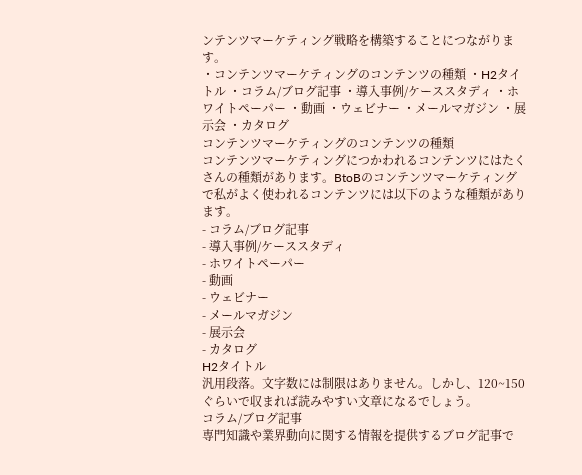ンテンツマーケティング戦略を構築することにつながります。
・コンテンツマーケティングのコンテンツの種類 ・H2タイトル ・コラム/ブログ記事 ・導入事例/ケーススタディ ・ホワイトペーパー ・動画 ・ウェビナー ・メールマガジン ・展示会 ・カタログ
コンテンツマーケティングのコンテンツの種類
コンテンツマーケティングにつかわれるコンテンツにはたくさんの種類があります。BtoBのコンテンツマーケティングで私がよく使われるコンテンツには以下のような種類があります。
- コラム/ブログ記事
- 導入事例/ケーススタディ
- ホワイトペーパー
- 動画
- ウェビナー
- メールマガジン
- 展示会
- カタログ
H2タイトル
汎用段落。文字数には制限はありません。しかし、120~150ぐらいで収まれば読みやすい文章になるでしょう。
コラム/ブログ記事
専門知識や業界動向に関する情報を提供するブログ記事で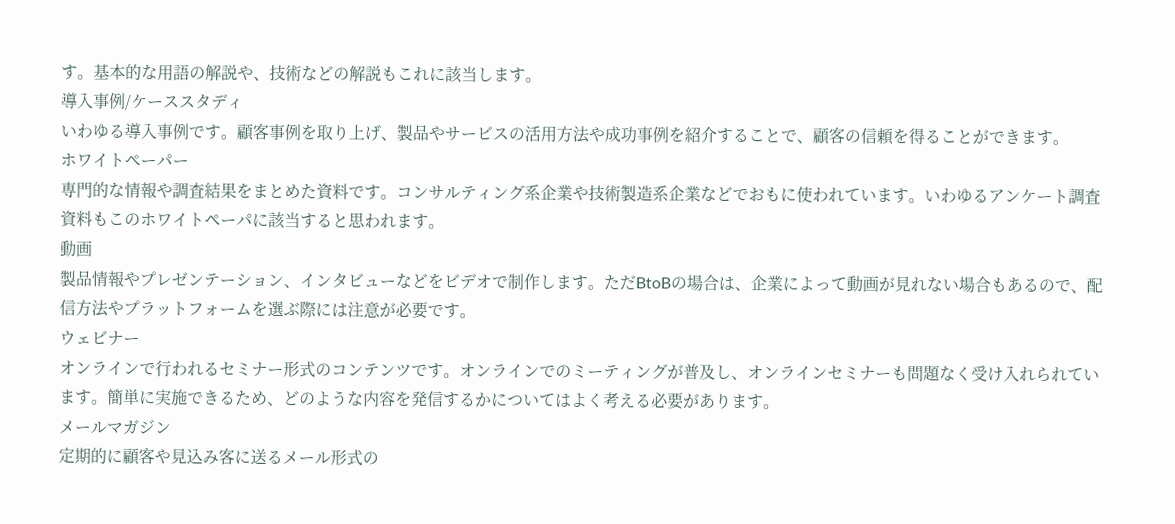す。基本的な用語の解説や、技術などの解説もこれに該当します。
導入事例/ケーススタディ
いわゆる導入事例です。顧客事例を取り上げ、製品やサービスの活用方法や成功事例を紹介することで、顧客の信頼を得ることができます。
ホワイトペーパー
専門的な情報や調査結果をまとめた資料です。コンサルティング系企業や技術製造系企業などでおもに使われています。いわゆるアンケート調査資料もこのホワイトペーパに該当すると思われます。
動画
製品情報やプレゼンテーション、インタビューなどをビデオで制作します。ただBtoBの場合は、企業によって動画が見れない場合もあるので、配信方法やプラットフォームを選ぶ際には注意が必要です。
ウェビナー
オンラインで行われるセミナー形式のコンテンツです。オンラインでのミーティングが普及し、オンラインセミナーも問題なく受け入れられています。簡単に実施できるため、どのような内容を発信するかについてはよく考える必要があります。
メールマガジン
定期的に顧客や見込み客に送るメール形式の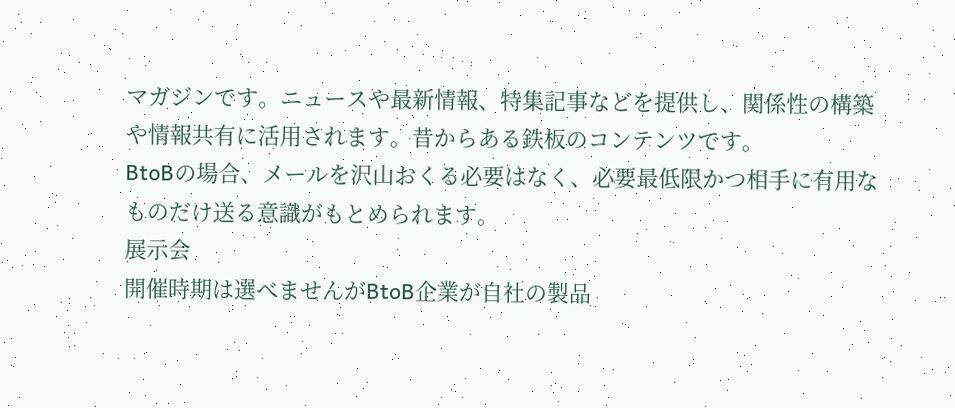マガジンです。ニュースや最新情報、特集記事などを提供し、関係性の構築や情報共有に活用されます。昔からある鉄板のコンテンツです。
BtoBの場合、メールを沢山おくる必要はなく、必要最低限かつ相手に有用なものだけ送る意識がもとめられます。
展示会
開催時期は選べませんがBtoB企業が自社の製品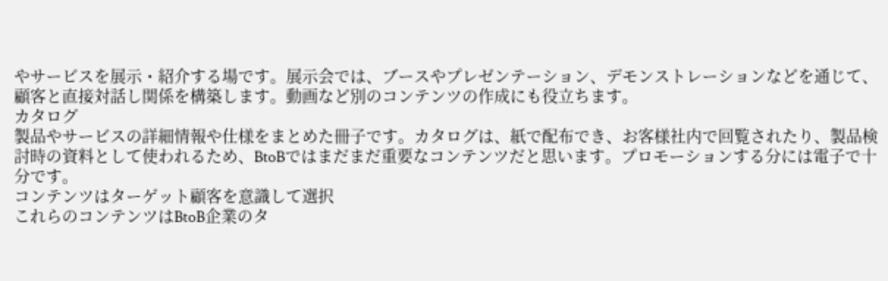やサービスを展示・紹介する場です。展示会では、ブースやプレゼンテーション、デモンストレーションなどを通じて、顧客と直接対話し関係を構築します。動画など別のコンテンツの作成にも役立ちます。
カタログ
製品やサービスの詳細情報や仕様をまとめた冊子です。カタログは、紙で配布でき、お客様社内で回覧されたり、製品検討時の資料として使われるため、BtoBではまだまだ重要なコンテンツだと思います。プロモーションする分には電子で十分です。
コンテンツはターゲット顧客を意識して選択
これらのコンテンツはBtoB企業のタ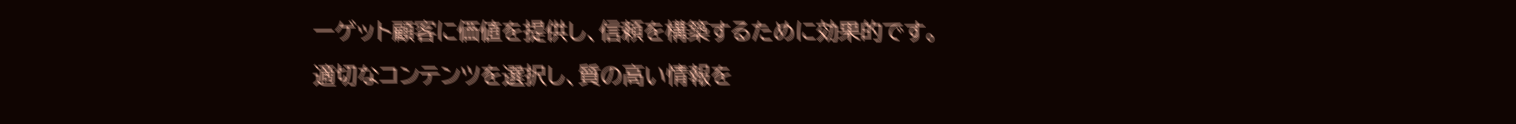ーゲット顧客に価値を提供し、信頼を構築するために効果的です。
適切なコンテンツを選択し、質の高い情報を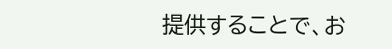提供することで、お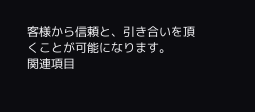客様から信頼と、引き合いを頂くことが可能になります。
関連項目